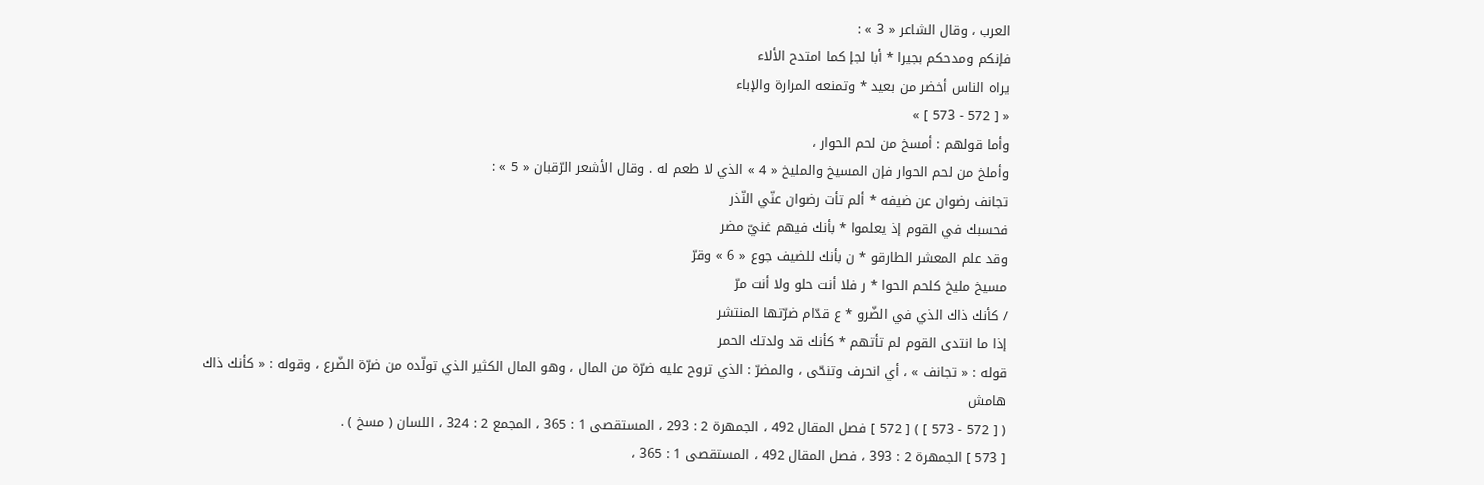العرب ، وقال الشاعر « 3 » :
فإنكم ومدحكم بجيرا * أبا لجإ كما امتدح الألاء
يراه الناس أخضر من بعيد * وتمنعه المرارة والإباء
« [ 572 - 573 ] »
وأما قولهم : أمسخ من لحم الحوار ،
وأملخ من لحم الحوار فإن المسيخ والمليخ « 4 » الذي لا طعم له . وقال الأشعر الرّقبان « 5 » :
تجانف رضوان عن ضيفه * ألم تأت رضوان عنّي النّذر
فحسبك في القوم إذ يعلموا * بأنك فيهم غنيّ مضر
وقد علم المعشر الطارقو * ن بأنك للضيف جوع « 6 » وقرّ
مسيخ مليخ كلحم الحوا * ر فلا أنت حلو ولا أنت مرّ
/ كأنك ذاك الذي في الضّرو * ع قدّام ضرّتها المنتشر
إذا ما انتدى القوم لم تأتهم * كأنك قد ولدتك الحمر
قوله : « تجانف » ، أي انحرف وتنحّى ، والمضرّ : الذي تروح عليه ضرّة من المال ، وهو المال الكثير الذي تولّده من ضرّة الضّرع ، وقوله : « كأنك ذاك
هامش
( [ 572 - 573 ] ) [ 572 ] فصل المقال 492 ، الجمهرة 2 : 293 ، المستقصى 1 : 365 ، المجمع 2 : 324 ، اللسان ( مسخ ) .
[ 573 ] الجمهرة 2 : 393 ، فصل المقال 492 ، المستقصى 1 : 365 ،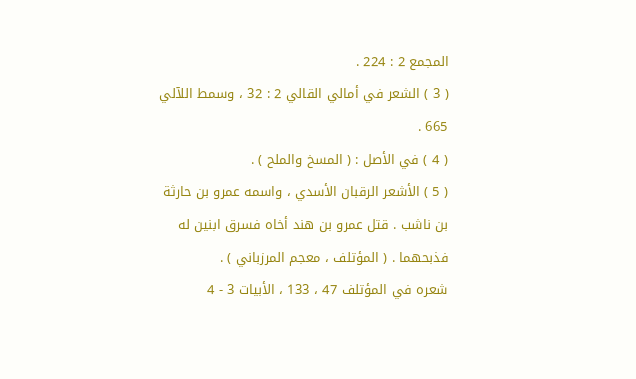المجمع 2 : 224 .
( 3 ) الشعر في أمالي القالي 2 : 32 ، وسمط اللآلي 665 .
( 4 ) في الأصل : ( المسخ والملح ) .
( 5 ) الأشعر الرقبان الأسدي ، واسمه عمرو بن حارثة بن ناشب . قتل عمرو بن هند أخاه فسرق ابنين له فذبحهما . ( المؤتلف ، معجم المرزباني ) .
شعره في المؤتلف 47 ، 133 ، الأبيات 3 - 4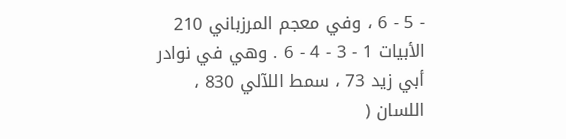- 5 - 6 ، وفي معجم المرزباني 210 الأبيات 1 - 3 - 4 - 6 . وهي في نوادر أبي زيد 73 ، سمط اللآلي 830 ، اللسان (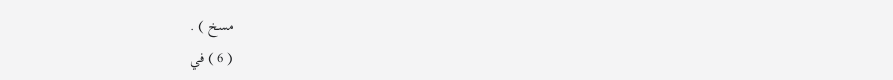مسخ ) .
( 6 ) في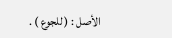الأصل : ( للجوع ) .